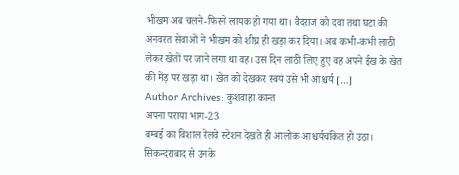भीखम अब चलने-फिरने लायक हो गया था। वैदराज को दवा तथा घटा की अनवरत सेवाओं ने भीखम को शीघ्र ही खड़ा कर दिया। अब कभी-कभी लाठी लेकर खेतों पर जाने लगा था वह। उस दिन लाठी लिए हुए वह अपने ईख के खेत की मेंड़ पर खड़ा था। खेत को देखकर स्वयं उसे भी आश्चर्य […]
Author Archives: कुशवाहा कान्त
अपना पराया भाग-23
बम्बई का विशाल रेलवे स्टेशन देखते ही आलोक आश्चर्यचकित हो उठा। सिकन्दराबाद से उनके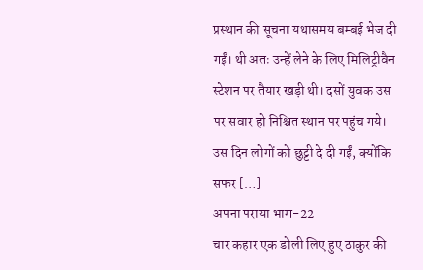प्रस्थान की सूचना यथासमय बम्बई भेज दी गईं। थी अतः उन्हें लेने के लिए मिलिट्रीवैन स्टेशन पर तैयार खड़ी थी। दसों युवक उस पर सवार हो निश्चित स्थान पर पहुंच गये। उस दिन लोगों को छुट्टी दे दी गईं, क्योंकि सफर […]
अपना पराया भाग-22
चार कहार एक डोली लिए हुए ठाकुर की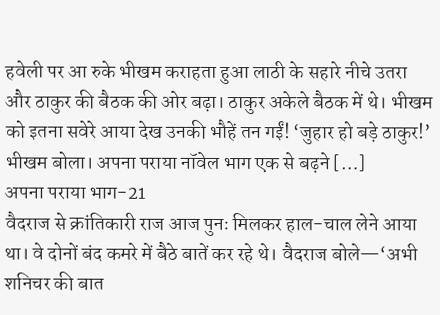हवेली पर आ रुके भीखम कराहता हुआ लाठी के सहारे नीचे उतरा और ठाकुर की बैठक की ओर बढ़ा। ठाकुर अकेले बैठक में थे। भीखम को इतना सवेरे आया देख उनकी भौहें तन गईं! ‘जुहार हो बड़े ठाकुर!’ भीखम बोला। अपना पराया नॉवेल भाग एक से बढ़ने […]
अपना पराया भाग-21
वैदराज से क्रांतिकारी राज आज पुनः मिलकर हाल-चाल लेने आया था। वे दोनों बंद कमरे में बैठे बातें कर रहे थे। वैदराज बोले—‘अभी शनिचर की बात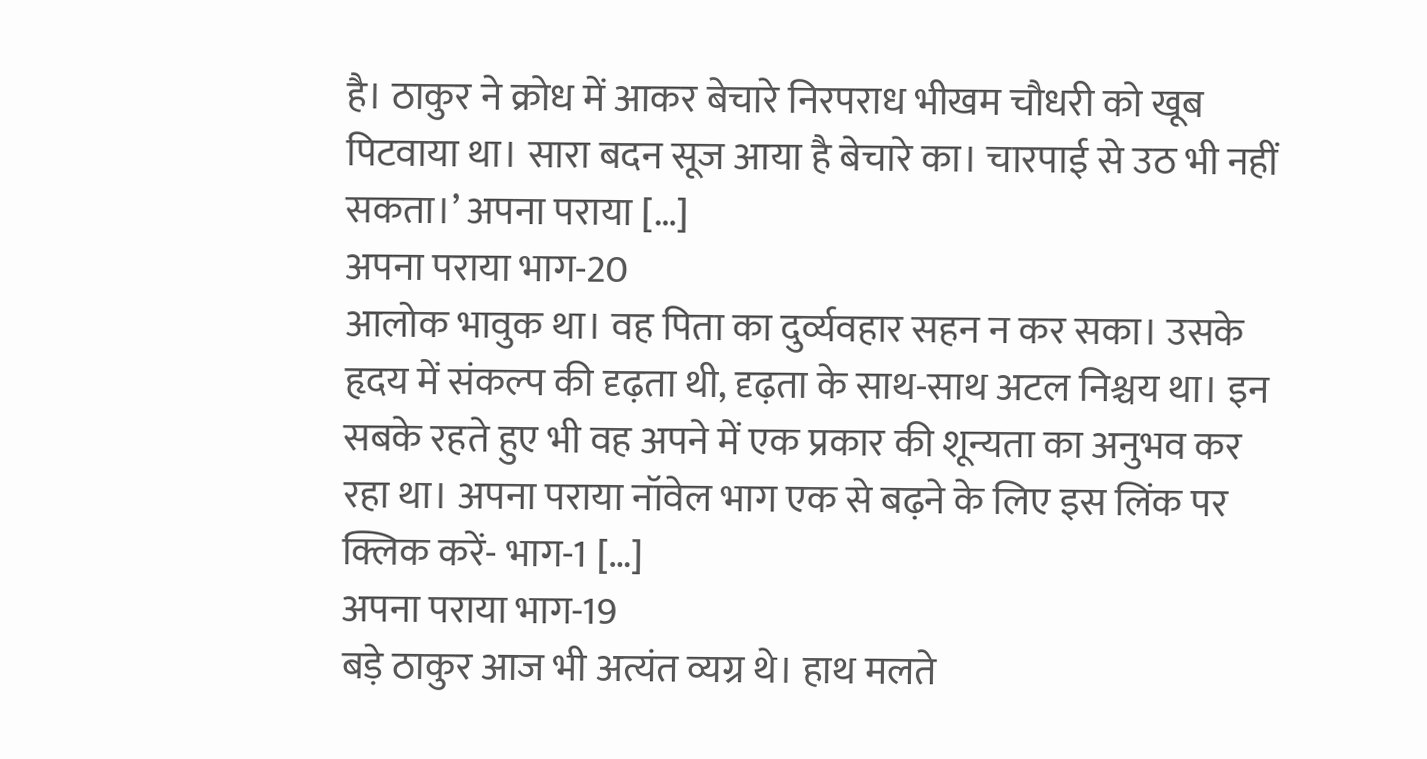है। ठाकुर ने क्रोध में आकर बेचारे निरपराध भीखम चौधरी को खूब पिटवाया था। सारा बदन सूज आया है बेचारे का। चारपाई से उठ भी नहीं सकता।’ अपना पराया […]
अपना पराया भाग-20
आलोक भावुक था। वह पिता का दुर्व्यवहार सहन न कर सका। उसके हृदय में संकल्प की दृढ़ता थी, दृढ़ता के साथ-साथ अटल निश्चय था। इन सबके रहते हुए भी वह अपने में एक प्रकार की शून्यता का अनुभव कर रहा था। अपना पराया नॉवेल भाग एक से बढ़ने के लिए इस लिंक पर क्लिक करें- भाग-1 […]
अपना पराया भाग-19
बड़े ठाकुर आज भी अत्यंत व्यग्र थे। हाथ मलते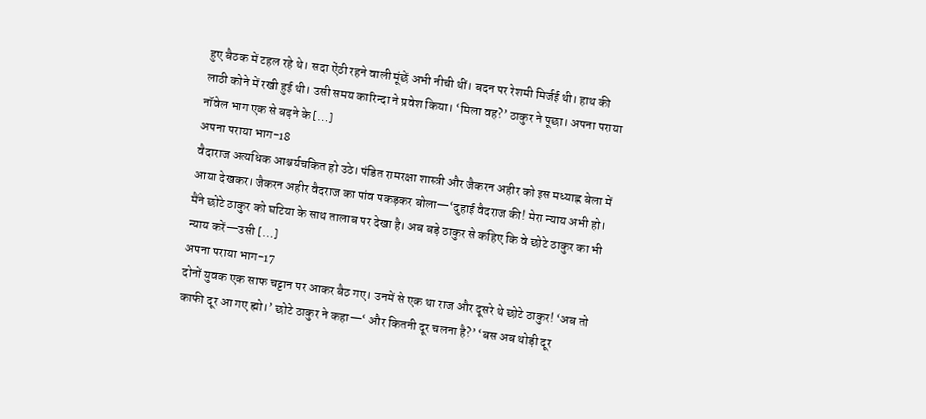हुए बैठक में टहल रहे थे। सदा ऐंठी रहने वाली मूंछें अभी नीची थीं। बदन पर रेशमी मिर्जई थी। हाथ की लाठी कोने में रखी हुई थी। उसी समय कारिन्दा ने प्रवेश किया। ‘मिला वह?’ ठाकुर ने पूछा। अपना पराया नॉवेल भाग एक से बढ़ने के […]
अपना पराया भाग-18
वैदाराज अत्यधिक आश्चर्यचकित हो उठे। पंडित रामरक्षा शास्त्री और जैकरन अहीर को इस मध्याह्न बेला में आया देखकर। जैकरन अहीर वैदराज का पांव पकड़कर बोला—‘दुहाई वैदराज की! मेरा न्याय अभी हो। मैंने छोटे ठाकुर को घटिया के साथ तालाब पर देखा है। अब बड़े ठाकुर से कहिए कि वे छोटे ठाकुर का भी न्याय करें—उसी […]
अपना पराया भाग-17
दोनों युवक एक साफ चट्टान पर आकर बैठ गए। उनमें से एक था राज और दूसरे थे छोटे ठाकुर! ‘अब तो काफी दूर आ गए ह्मो।’ छोटे ठाकुर ने कहा—‘ और कितनी दूर चलना है?’ ‘बस अब थोड़ी दूर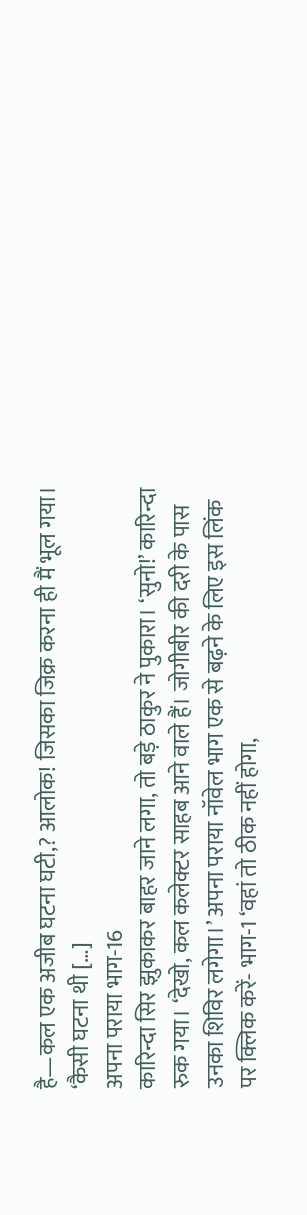है—कल एक अजीब घटना घटी,? आलोक! जिसका जिक्र करना ही मैं भूल गया। ‘कैसी घटना थी […]
अपना पराया भाग-16
कारिन्दा सिर झुकाकर बाहर जाने लगा, तो बड़े ठाकुर ने पुकारा। ‘सुनो!’ कारिन्दा रुक गया। ‘देखो, कल कलेक्टर साहब आने वाले हैं। जोगीबीर की दरी के पास उनका शिविर लगेगा।’ अपना पराया नॉवेल भाग एक से बढ़ने के लिए इस लिंक पर क्लिक करें- भाग-1 ‘वहां तो ठीक नहीं होगा,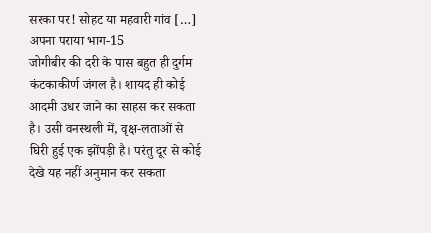सरका पर! सोहट या महवारी गांव […]
अपना पराया भाग-15
जोगीबीर की दरी के पास बहुत ही दुर्गम कंटकाकीर्ण जंगल है। शायद ही कोई आदमी उधर जाने का साहस कर सकता है। उसी वनस्थली में, वृक्ष-लताओं से घिरी हुई एक झोंपड़ी है। परंतु दूर से कोई देखे यह नहीं अनुमान कर सकता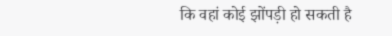कि वहां कोई झोंपड़ी हो सकती है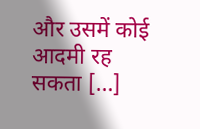और उसमें कोई आदमी रह सकता […]